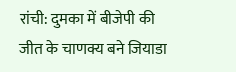रांची: दुमका में बीजेपी की जीत के चाणक्य बने जियाडा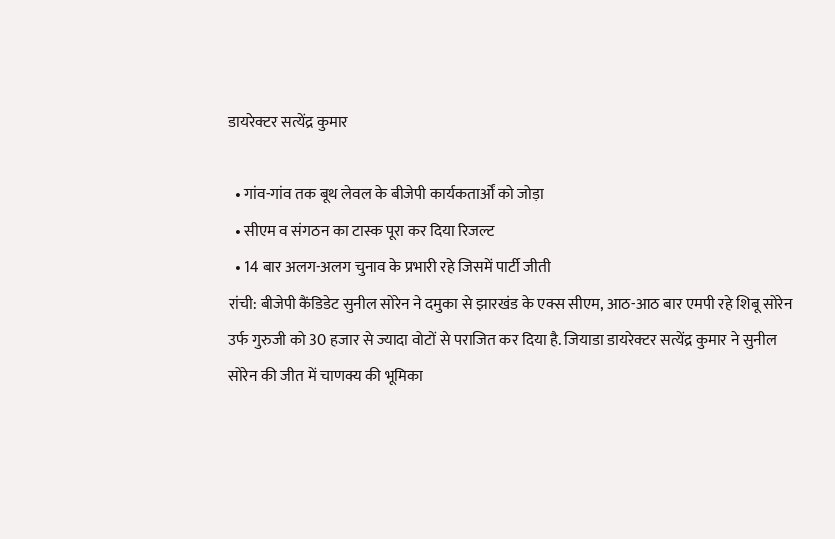डायरेक्टर सत्येंद्र कुमार

  • गांव-गांव तक बूथ लेवल के बीजेपी कार्यकतार्ओं को जोड़ा
  • सीएम व संगठन का टास्क पूरा कर दिया रिजल्ट
  • 14 बार अलग-अलग चुनाव के प्रभारी रहे जिसमें पार्टी जीती
रांची: बीजेपी कैंडिडेट सुनील सोरेन ने दमुका से झारखंड के एक्स सीएम, आठ-आठ बार एमपी रहे शिबू सोरेन उर्फ गुरुजी को 30 हजार से ज्यादा वोटों से पराजित कर दिया है. जियाडा डायरेक्टर सत्येंद्र कुमार ने सुनील सोरेन की जीत में चाणक्य की भूमिका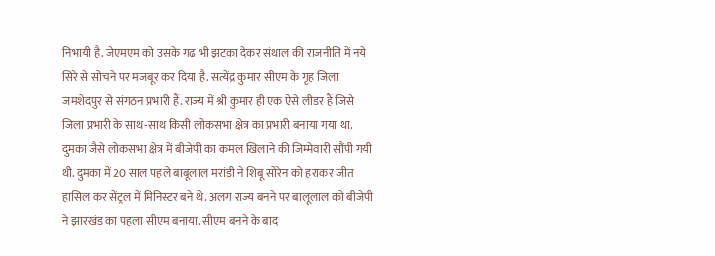निभायी है. जेएमएम को उसके गढ भी झटका देकर संथाल की राजनीति में नये सिरे से सोचने पर मजबूर कर दिया है. सत्येंद्र कुमार सीएम के गृह जिला जमशेदपुर से संगठन प्रभारी हैं. राज्य में श्री कुमार ही एक ऐसे लीडर हैं जिसे जिला प्रभारी के साथ-साथ किसी लोकसभा क्षेत्र का प्रभारी बनाया गया था. दुमका जैसे लोकसभा क्षेत्र में बीजेपी का कमल खिलाने की जिम्मेवारी सौंपी गयी थी. दुमका में 20 साल पहले बाबूलाल मरांडी ने शिबू सोरेन को हराकर जीत हासिल कर सेंट्रल में मिनिस्टर बने थे. अलग राज्य बनने पर बालूलाल को बीजेपी ने झारखंड का पहला सीएम बनाया. सीएम बनने के बाद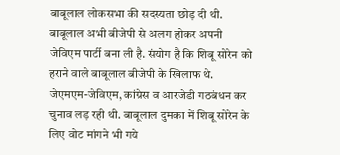बाबूलाल लोकसभा की सदस्यता छोड़ दी थी. बाबूलाल अभी बीजेपी से अलग होकर अपनी जेविएम पार्टी बना ली है. संयोग है कि शिबू सोरेन को हराने वाले बाबूलाल बीजेपी के खिलाफ थे. जेएमएम-जेविएम, कांग्रेस व आरजेडी गठबंधन कर चुनाव लड़ रही थी. बाबूलाल दुमका में शिबू सोरेन के लिए वोट मांगने भी गये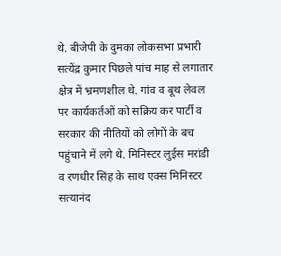थे. बीजेपी के दुमका लोकसभा प्रभारी सत्येंद्र कुमार पिछले पांच माह से लगातार क्षेत्र में भ्रमणशील थे. गांव व बूथ लेवल पर कार्यकर्तओं को सक्रिय कर पार्टी व सरकार की नीतियों को लोगों के बच पहुंचाने में लगे थे. मिनिस्टर लुईस मरांडी व रणधीर सिंह के साथ एक्स मिनिस्टर सत्यानंद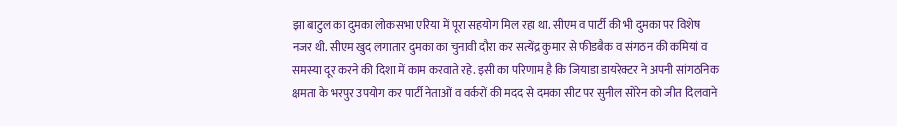झा बाटुल का दुमका लोकसभा एरिया में पूरा सहयोग मिल रहा था. सीएम व पार्टी की भी दुमका पर विशेष नजर थी. सीएम खुद लगातार दुमका का चुनावी दौरा कर सत्येंद्र कुमार से फीडबैक व संगठन की कमियां व समस्या दूर करने की दिशा में काम करवाते रहे. इसी का परिणाम है कि जियाडा डायरेक्टर ने अपनी सांगठनिक क्षमता के भरपुर उपयोग कर पार्टी नेताओं व वर्करों की मदद से दमका सीट पर सुनील सोरेन को जीत दिलवाने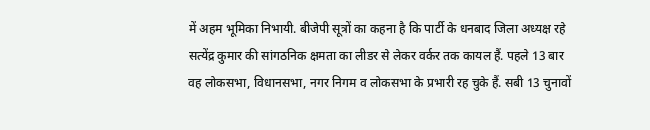में अहम भूमिका निभायी. बीजेपी सूत्रों का कहना है कि पार्टी के धनबाद जिला अध्यक्ष रहे सत्येंद्र कुमार की सांगठनिक क्षमता का लीडर से लेकर वर्कर तक कायल हैं. पहले 13 बार वह लोकसभा, विधानसभा, नगर निगम व लोकसभा के प्रभारी रह चुके हैं. सबी 13 चुनावों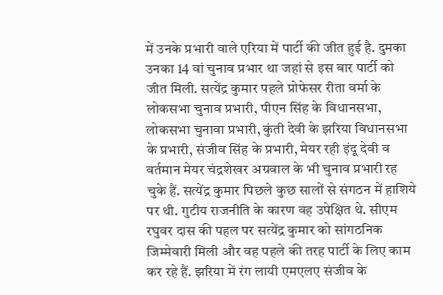में उनके प्रभारी वाले एरिया में पार्टी की जीत हुई है. दुमका उनका 14 वां चुनाव प्रभार था जहां से इस बार पार्टी को जीत मिली. सत्येंद्र कुमार पहले प्रोफेसर रीता वर्मा के लोकसभा चुनाव प्रभारी, पीएन सिंह के विधानसभा, लोकसभा चुनावा प्रभारी, कुंती देवी के झरिया विधानसभा के प्रभारी, संजीव सिंह के प्रभारी, मेयर रही इंदू देवी व वर्तमान मेयर चंद्रशेखर अग्रवाल के भी चुनाव प्रभारी रह चुके हैं. सत्येंद्र कुमार पिछले कुछ सालों से संगठन में हाशिये पर थी. गुटीय राजनीति के कारण वह उपेक्षित थे. सीएम रघुवर दास की पहल पर सत्येंद्र कुमार को सांगठनिक जिम्मेवारी मिली और वह पहले की तरह पार्टी के लिए काम कर रहे हैं. झरिया में रंग लायी एमएलए संजीव के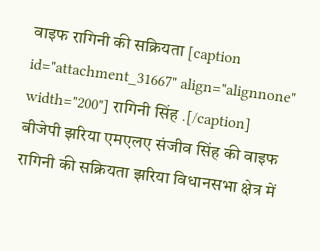वाइफ रागिनी की सक्रियता [caption id="attachment_31667" align="alignnone" width="200"] रागिनी सिंह .[/caption] बीजेपी झरिया एमएलए संजीव सिंह की वाइफ रागिनी की सक्रियता झरिया विधानसभा क्षेत्र में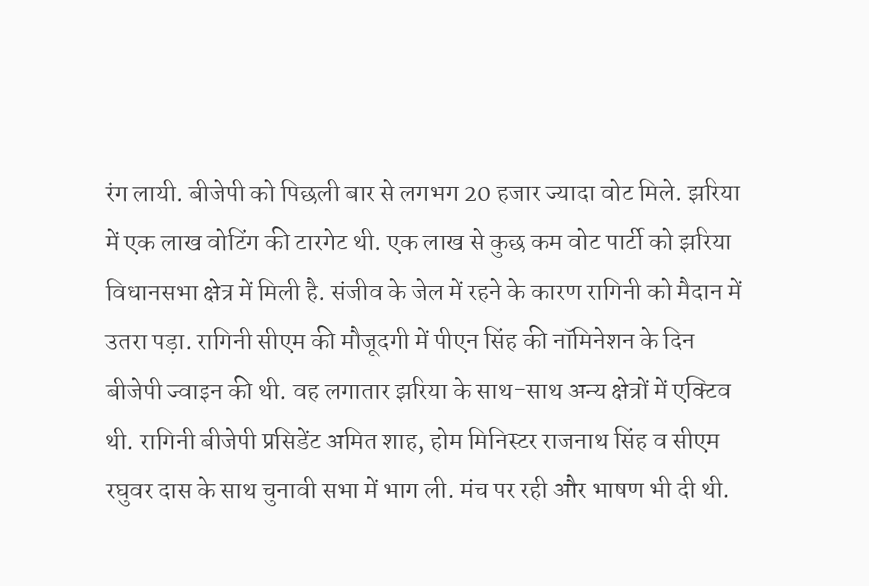रंग लायी. बीजेपी को पिछली बार से लगभग 20 हजार ज्यादा वोट मिले. झरिया में एक लाख वोटिंग की टारगेट थी. एक लाख से कुछ कम वोट पार्टी को झरिया विधानसभा क्षेत्र में मिली है. संजीव के जेल में रहने के कारण रागिनी को मैदान में उतरा पड़ा. रागिनी सीएम की मौजूदगी में पीएन सिंह की नॉमिनेशन के दिन बीजेपी ज्वाइन की थी. वह लगातार झरिया के साथ-साथ अन्य क्षेत्रों में एक्टिव थी. रागिनी बीजेपी प्रसिडेंट अमित शाह, होम मिनिस्टर राजनाथ सिंह व सीएम रघुवर दास के साथ चुनावी सभा में भाग ली. मंच पर रही और भाषण भी दी थी.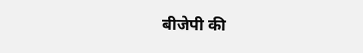बीजेपी की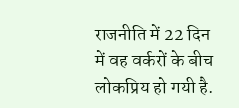राजनीति में 22 दिन में वह वर्करों के बीच लोकप्रिय हो गयी है.